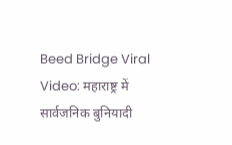Beed Bridge Viral Video: महाराष्ट्र में सार्वजनिक बुनियादी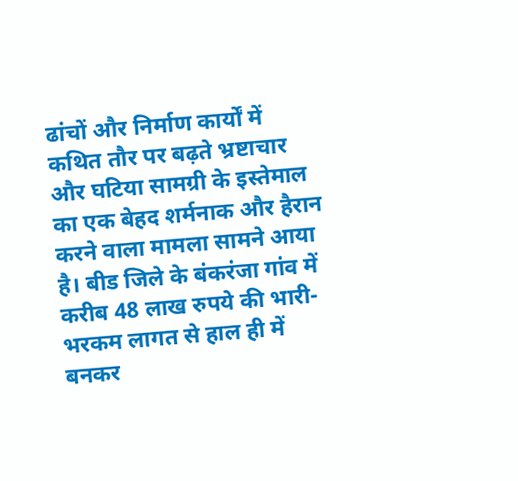ढांचों और निर्माण कार्यों में कथित तौर पर बढ़ते भ्रष्टाचार और घटिया सामग्री के इस्तेमाल का एक बेहद शर्मनाक और हैरान करने वाला मामला सामने आया है। बीड जिले के बंकरंजा गांव में करीब 48 लाख रुपये की भारी-भरकम लागत से हाल ही में बनकर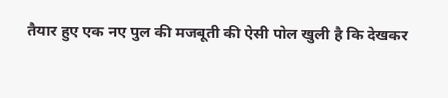तैयार हुए एक नए पुल की मजबूती की ऐसी पोल खुली है कि देखकर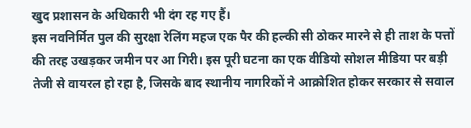खुद प्रशासन के अधिकारी भी दंग रह गए हैं।
इस नवनिर्मित पुल की सुरक्षा रेलिंग महज एक पैर की हल्की सी ठोकर मारने से ही ताश के पत्तों की तरह उखड़कर जमीन पर आ गिरी। इस पूरी घटना का एक वीडियो सोशल मीडिया पर बड़ी तेजी से वायरल हो रहा है, जिसके बाद स्थानीय नागरिकों ने आक्रोशित होकर सरकार से सवाल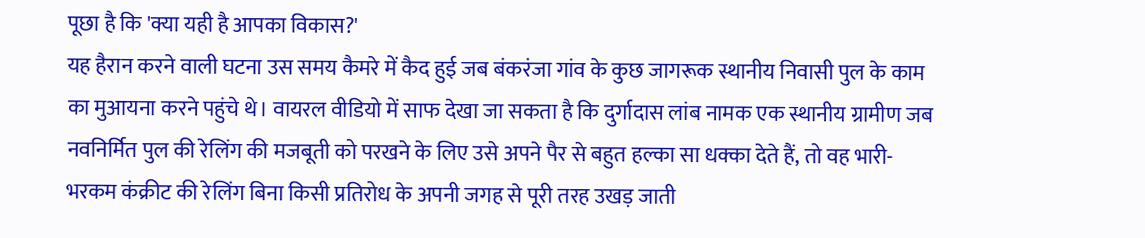पूछा है कि 'क्या यही है आपका विकास?'
यह हैरान करने वाली घटना उस समय कैमरे में कैद हुई जब बंकरंजा गांव के कुछ जागरूक स्थानीय निवासी पुल के काम का मुआयना करने पहुंचे थे। वायरल वीडियो में साफ देखा जा सकता है कि दुर्गादास लांब नामक एक स्थानीय ग्रामीण जब नवनिर्मित पुल की रेलिंग की मजबूती को परखने के लिए उसे अपने पैर से बहुत हल्का सा धक्का देते हैं, तो वह भारी-भरकम कंक्रीट की रेलिंग बिना किसी प्रतिरोध के अपनी जगह से पूरी तरह उखड़ जाती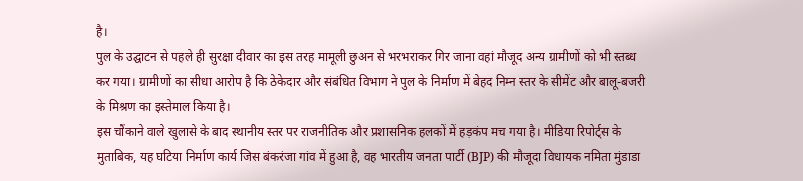है।
पुल के उद्घाटन से पहले ही सुरक्षा दीवार का इस तरह मामूली छुअन से भरभराकर गिर जाना वहां मौजूद अन्य ग्रामीणों को भी स्तब्ध कर गया। ग्रामीणों का सीधा आरोप है कि ठेकेदार और संबंधित विभाग ने पुल के निर्माण में बेहद निम्न स्तर के सीमेंट और बालू-बजरी के मिश्रण का इस्तेमाल किया है।
इस चौंकाने वाले खुलासे के बाद स्थानीय स्तर पर राजनीतिक और प्रशासनिक हलकों में हड़कंप मच गया है। मीडिया रिपोर्ट्स के मुताबिक, यह घटिया निर्माण कार्य जिस बंकरंजा गांव में हुआ है, वह भारतीय जनता पार्टी (BJP) की मौजूदा विधायक नमिता मुंडाडा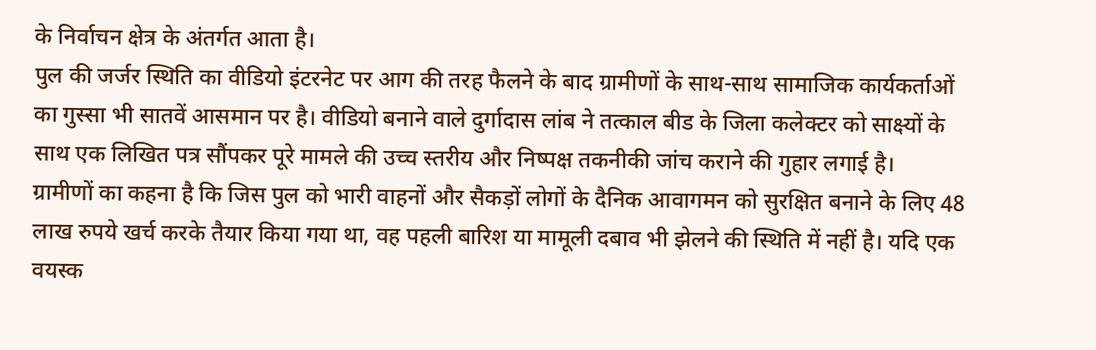के निर्वाचन क्षेत्र के अंतर्गत आता है।
पुल की जर्जर स्थिति का वीडियो इंटरनेट पर आग की तरह फैलने के बाद ग्रामीणों के साथ-साथ सामाजिक कार्यकर्ताओं का गुस्सा भी सातवें आसमान पर है। वीडियो बनाने वाले दुर्गादास लांब ने तत्काल बीड के जिला कलेक्टर को साक्ष्यों के साथ एक लिखित पत्र सौंपकर पूरे मामले की उच्च स्तरीय और निष्पक्ष तकनीकी जांच कराने की गुहार लगाई है।
ग्रामीणों का कहना है कि जिस पुल को भारी वाहनों और सैकड़ों लोगों के दैनिक आवागमन को सुरक्षित बनाने के लिए 48 लाख रुपये खर्च करके तैयार किया गया था, वह पहली बारिश या मामूली दबाव भी झेलने की स्थिति में नहीं है। यदि एक वयस्क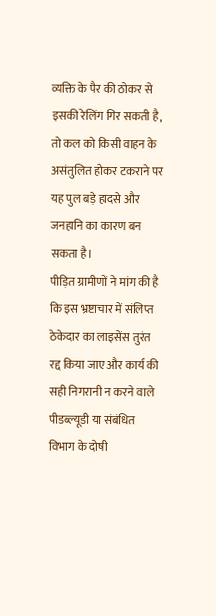व्यक्ति के पैर की ठोकर से इसकी रेलिंग गिर सकती है, तो कल को किसी वाहन के असंतुलित होकर टकराने पर यह पुल बड़े हादसे और जनहानि का कारण बन सकता है।
पीड़ित ग्रामीणों ने मांग की है कि इस भ्रष्टाचार में संलिप्त ठेकेदार का लाइसेंस तुरंत रद्द किया जाए और कार्य की सही निगरानी न करने वाले पीडब्ल्यूडी या संबंधित विभाग के दोषी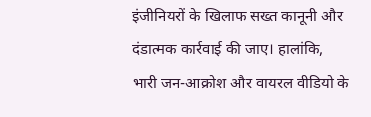इंजीनियरों के खिलाफ सख्त कानूनी और दंडात्मक कार्रवाई की जाए। हालांकि, भारी जन-आक्रोश और वायरल वीडियो के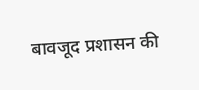बावजूद प्रशासन की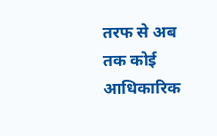तरफ से अब तक कोई आधिकारिक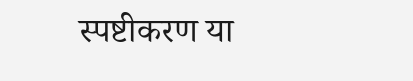स्पष्टीकरण या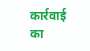कार्रवाई का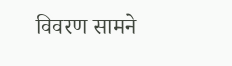विवरण सामने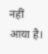नहीं आया है।